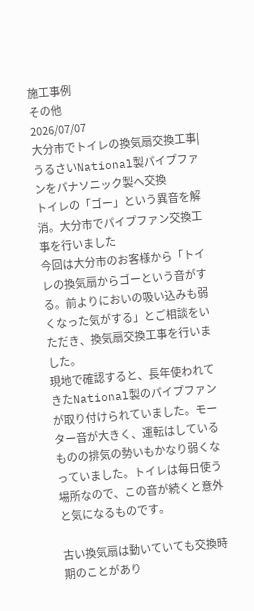施工事例
その他
2026/07/07
大分市でトイレの換気扇交換工事|うるさいNational製パイプファンをパナソニック製へ交換
トイレの「ゴー」という異音を解消。大分市でパイプファン交換工事を行いました
今回は大分市のお客様から「トイレの換気扇からゴーという音がする。前よりにおいの吸い込みも弱くなった気がする」とご相談をいただき、換気扇交換工事を行いました。
現地で確認すると、長年使われてきたNational製のパイプファンが取り付けられていました。モーター音が大きく、運転はしているものの排気の勢いもかなり弱くなっていました。トイレは毎日使う場所なので、この音が続くと意外と気になるものです。

古い換気扇は動いていても交換時期のことがあり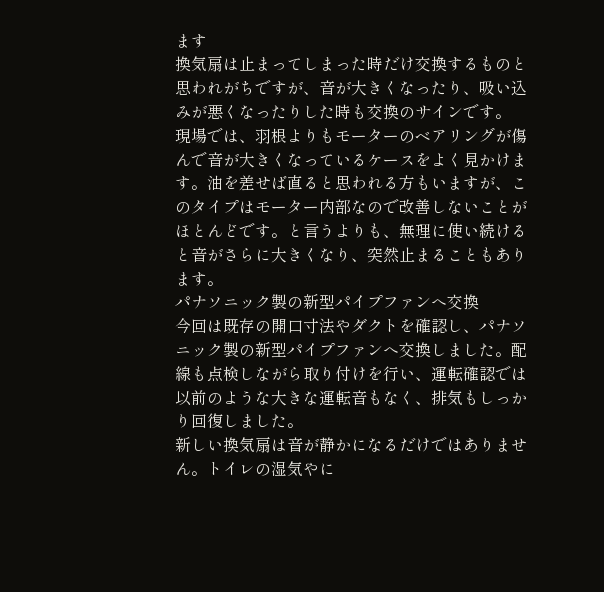ます
換気扇は止まってしまった時だけ交換するものと思われがちですが、音が大きくなったり、吸い込みが悪くなったりした時も交換のサインです。
現場では、羽根よりもモーターのベアリングが傷んで音が大きくなっているケースをよく見かけます。油を差せば直ると思われる方もいますが、このタイプはモーター内部なので改善しないことがほとんどです。と言うよりも、無理に使い続けると音がさらに大きくなり、突然止まることもあります。
パナソニック製の新型パイプファンへ交換
今回は既存の開口寸法やダクトを確認し、パナソニック製の新型パイプファンへ交換しました。配線も点検しながら取り付けを行い、運転確認では以前のような大きな運転音もなく、排気もしっかり回復しました。
新しい換気扇は音が静かになるだけではありません。トイレの湿気やに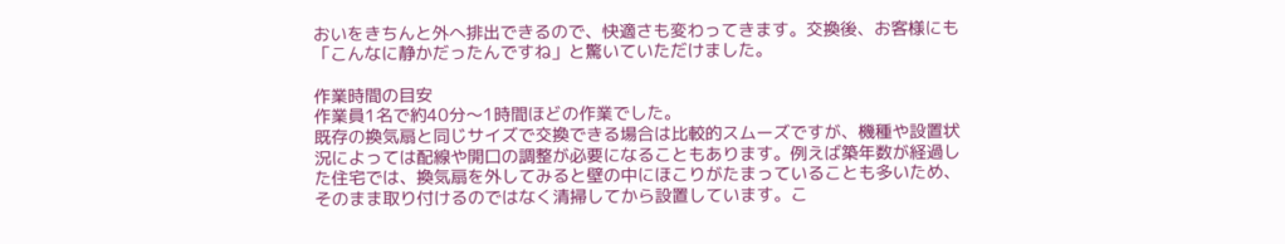おいをきちんと外へ排出できるので、快適さも変わってきます。交換後、お客様にも「こんなに静かだったんですね」と驚いていただけました。

作業時間の目安
作業員1名で約40分〜1時間ほどの作業でした。
既存の換気扇と同じサイズで交換できる場合は比較的スムーズですが、機種や設置状況によっては配線や開口の調整が必要になることもあります。例えば築年数が経過した住宅では、換気扇を外してみると壁の中にほこりがたまっていることも多いため、そのまま取り付けるのではなく清掃してから設置しています。こ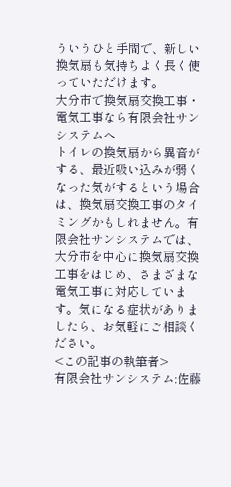ういうひと手間で、新しい換気扇も気持ちよく長く使っていただけます。
大分市で換気扇交換工事・電気工事なら有限会社サンシステムへ
トイレの換気扇から異音がする、最近吸い込みが弱くなった気がするという場合は、換気扇交換工事のタイミングかもしれません。有限会社サンシステムでは、大分市を中心に換気扇交換工事をはじめ、さまざまな電気工事に対応しています。気になる症状がありましたら、お気軽にご相談ください。
<この記事の執筆者>
有限会社サンシステム:佐藤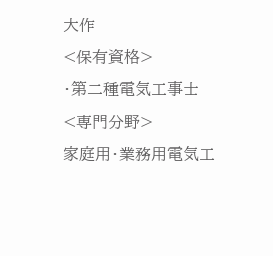大作
<保有資格>
・第二種電気工事士
<専門分野>
家庭用・業務用電気工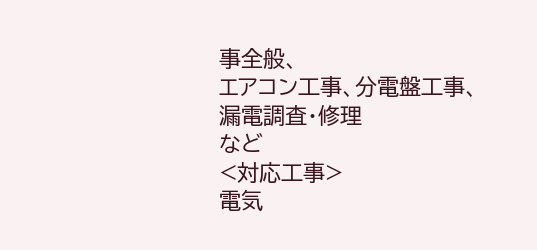事全般、
エアコン工事、分電盤工事、
漏電調査・修理
など
<対応工事>
電気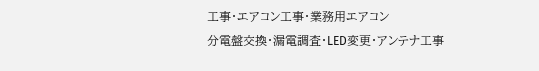工事・エアコン工事・業務用エアコン
分電盤交換・漏電調査・LED変更・アンテナ工事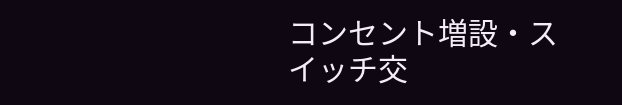コンセント増設・スイッチ交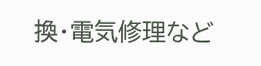換・電気修理など